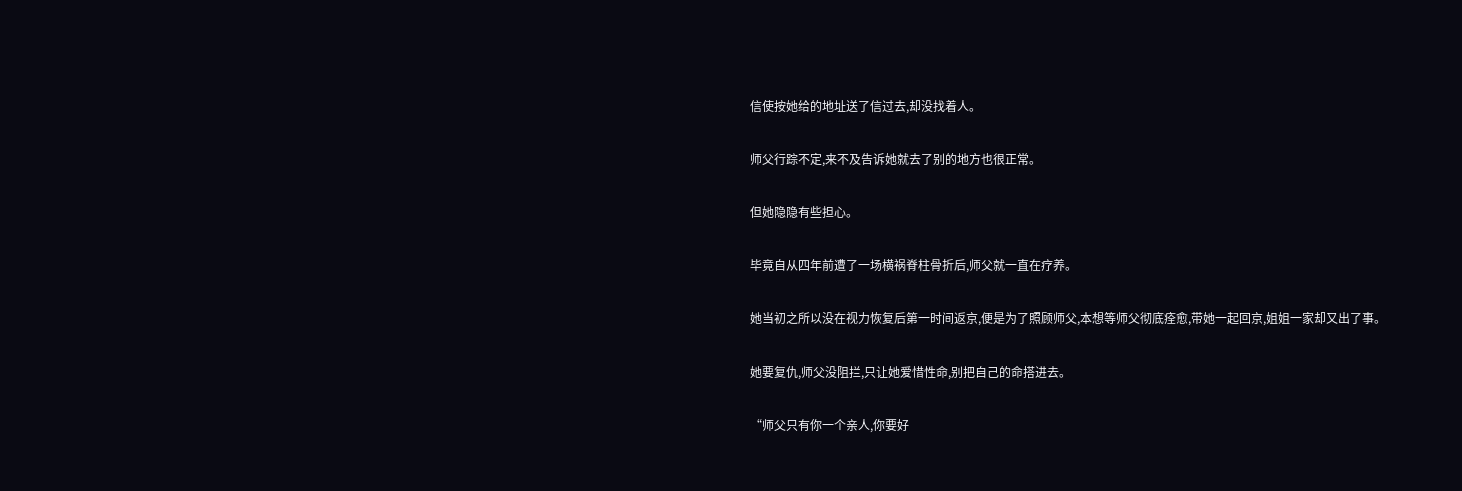信使按她给的地址送了信过去,却没找着人。

师父行踪不定,来不及告诉她就去了别的地方也很正常。

但她隐隐有些担心。

毕竟自从四年前遭了一场横祸脊柱骨折后,师父就一直在疗养。

她当初之所以没在视力恢复后第一时间返京,便是为了照顾师父,本想等师父彻底痊愈,带她一起回京,姐姐一家却又出了事。

她要复仇,师父没阻拦,只让她爱惜性命,别把自己的命搭进去。

“师父只有你一个亲人,你要好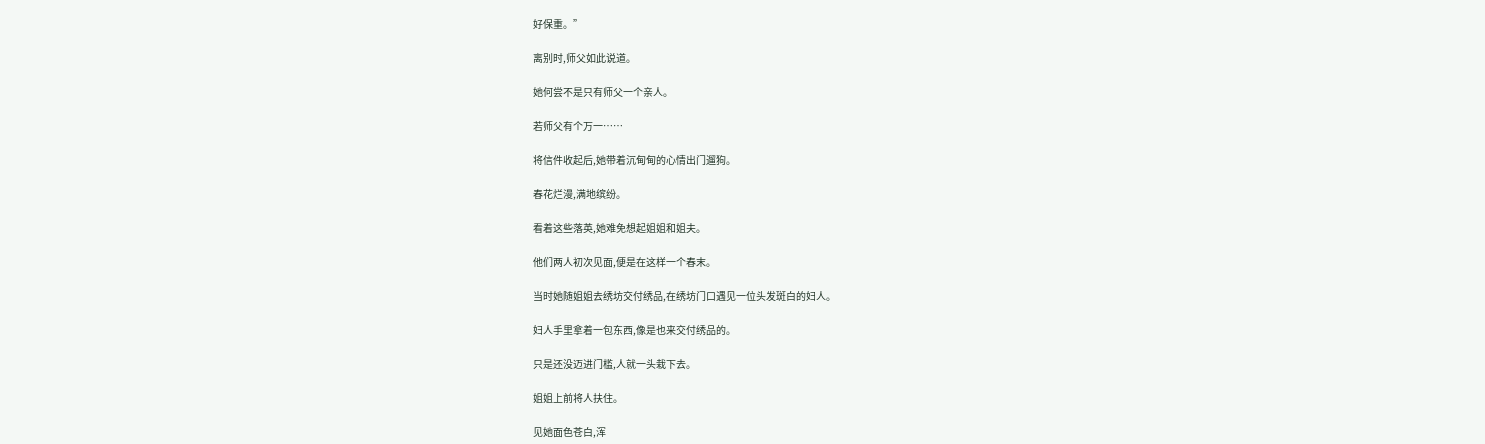好保重。”

离别时,师父如此说道。

她何尝不是只有师父一个亲人。

若师父有个万一……

将信件收起后,她带着沉甸甸的心情出门遛狗。

春花烂漫,满地缤纷。

看着这些落英,她难免想起姐姐和姐夫。

他们两人初次见面,便是在这样一个春末。

当时她随姐姐去绣坊交付绣品,在绣坊门口遇见一位头发斑白的妇人。

妇人手里拿着一包东西,像是也来交付绣品的。

只是还没迈进门槛,人就一头栽下去。

姐姐上前将人扶住。

见她面色苍白,浑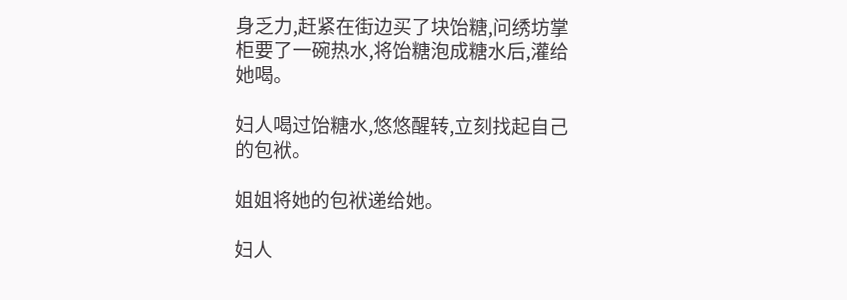身乏力,赶紧在街边买了块饴糖,问绣坊掌柜要了一碗热水,将饴糖泡成糖水后,灌给她喝。

妇人喝过饴糖水,悠悠醒转,立刻找起自己的包袱。

姐姐将她的包袱递给她。

妇人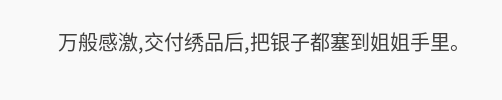万般感激,交付绣品后,把银子都塞到姐姐手里。